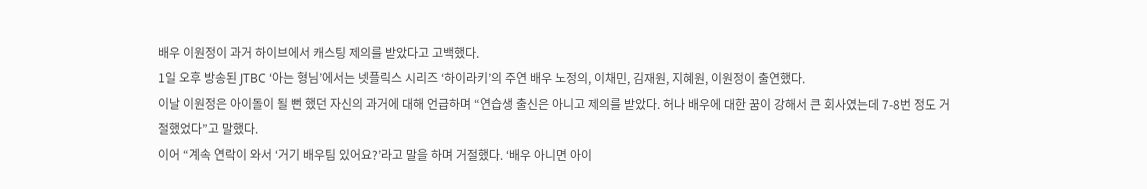배우 이원정이 과거 하이브에서 캐스팅 제의를 받았다고 고백했다.
1일 오후 방송된 JTBC ‘아는 형님’에서는 넷플릭스 시리즈 ‘하이라키’의 주연 배우 노정의, 이채민, 김재원, 지혜원, 이원정이 출연했다.
이날 이원정은 아이돌이 될 뻔 했던 자신의 과거에 대해 언급하며 “연습생 출신은 아니고 제의를 받았다. 허나 배우에 대한 꿈이 강해서 큰 회사였는데 7-8번 정도 거절했었다”고 말했다.
이어 “계속 연락이 와서 ‘거기 배우팀 있어요?’라고 말을 하며 거절했다. ‘배우 아니면 아이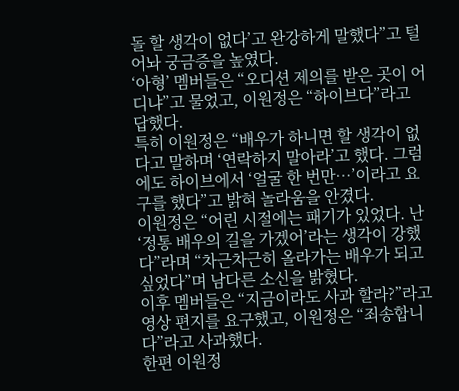돌 할 생각이 없다’고 완강하게 말했다”고 털어놔 궁금증을 높였다.
‘아형’ 멤버들은 “오디션 제의를 받은 곳이 어디냐”고 물었고, 이원정은 “하이브다”라고 답했다.
특히 이원정은 “배우가 하니면 할 생각이 없다고 말하며 ‘연락하지 말아라’고 했다. 그럼에도 하이브에서 ‘얼굴 한 번만…’이라고 요구를 했다”고 밝혀 놀라움을 안겼다.
이원정은 “어린 시절에는 패기가 있었다. 난 ‘정통 배우의 길을 가겠어’라는 생각이 강했다”라며 “차근차근히 올라가는 배우가 되고 싶었다”며 남다른 소신을 밝혔다.
이후 멤버들은 “지금이라도 사과 할라?”라고 영상 편지를 요구했고, 이원정은 “죄송합니다”라고 사과했다.
한편 이원정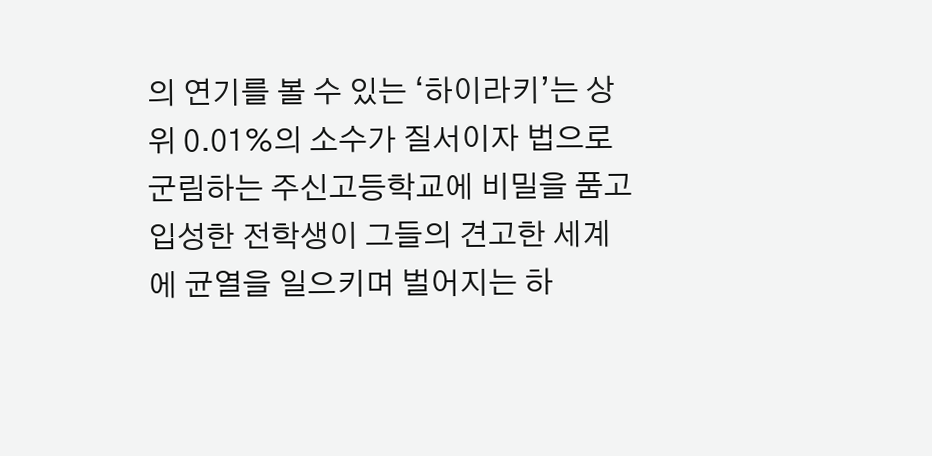의 연기를 볼 수 있는 ‘하이라키’는 상위 0.01%의 소수가 질서이자 법으로 군림하는 주신고등학교에 비밀을 품고 입성한 전학생이 그들의 견고한 세계에 균열을 일으키며 벌어지는 하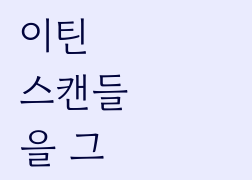이틴 스캔들을 그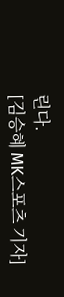린다.
[김승혜 MK스포츠 기자]